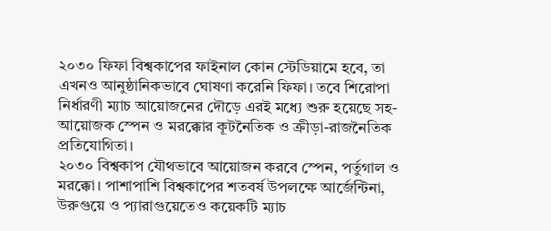২০৩০ ফিফা বিশ্বকাপের ফাইনাল কোন স্টেডিয়ামে হবে, তা এখনও আনুষ্ঠানিকভাবে ঘোষণা করেনি ফিফা। তবে শিরোপা নির্ধারণী ম্যাচ আয়োজনের দৌড়ে এরই মধ্যে শুরু হয়েছে সহ-আয়োজক স্পেন ও মরক্কোর কূটনৈতিক ও ক্রীড়া-রাজনৈতিক প্রতিযোগিতা।
২০৩০ বিশ্বকাপ যৌথভাবে আয়োজন করবে স্পেন, পর্তুগাল ও মরক্কো। পাশাপাশি বিশ্বকাপের শতবর্ষ উপলক্ষে আর্জেন্টিনা, উরুগুয়ে ও প্যারাগুয়েতেও কয়েকটি ম্যাচ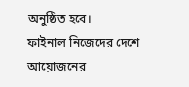অনুষ্ঠিত হবে।
ফাইনাল নিজেদের দেশে আয়োজনের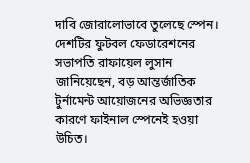দাবি জোরালোভাবে তুলেছে স্পেন। দেশটির ফুটবল ফেডারেশনের সভাপতি রাফায়েল লুসান জানিয়েছেন, বড় আন্তর্জাতিক টুর্নামেন্ট আয়োজনের অভিজ্ঞতার কারণে ফাইনাল স্পেনেই হওয়া উচিত।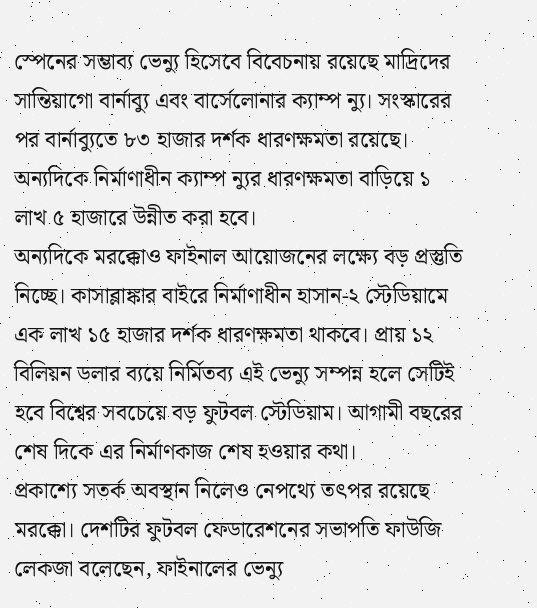স্পেনের সম্ভাব্য ভেন্যু হিসেবে বিবেচনায় রয়েছে মাদ্রিদের সান্তিয়াগো বার্নাব্যু এবং বার্সেলোনার ক্যাম্প ন্যু। সংস্কারের পর বার্নাব্যুতে ৮৩ হাজার দর্শক ধারণক্ষমতা রয়েছে। অন্যদিকে নির্মাণাধীন ক্যাম্প ন্যুর ধারণক্ষমতা বাড়িয়ে ১ লাখ ৫ হাজারে উন্নীত করা হবে।
অন্যদিকে মরক্কোও ফাইনাল আয়োজনের লক্ষ্যে বড় প্রস্তুতি নিচ্ছে। কাসাব্লাঙ্কার বাইরে নির্মাণাধীন হাসান-২ স্টেডিয়ামে এক লাখ ১৫ হাজার দর্শক ধারণক্ষমতা থাকবে। প্রায় ১২ বিলিয়ন ডলার ব্যয়ে নির্মিতব্য এই ভেন্যু সম্পন্ন হলে সেটিই হবে বিশ্বের সবচেয়ে বড় ফুটবল স্টেডিয়াম। আগামী বছরের শেষ দিকে এর নির্মাণকাজ শেষ হওয়ার কথা।
প্রকাশ্যে সতর্ক অবস্থান নিলেও নেপথ্যে তৎপর রয়েছে মরক্কো। দেশটির ফুটবল ফেডারেশনের সভাপতি ফাউজি লেকজা বলেছেন, ফাইনালের ভেন্যু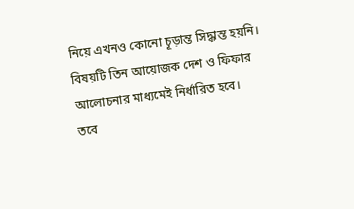নিয়ে এখনও কোনো চূড়ান্ত সিদ্ধান্ত হয়নি। বিষয়টি তিন আয়োজক দেশ ও ফিফার আলোচনার মাধ্যমেই নির্ধারিত হবে।
তবে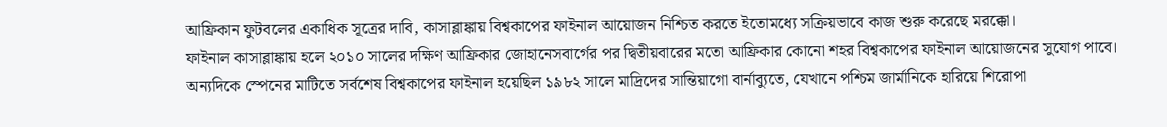আফ্রিকান ফুটবলের একাধিক সূত্রের দাবি, কাসাব্লাঙ্কায় বিশ্বকাপের ফাইনাল আয়োজন নিশ্চিত করতে ইতোমধ্যে সক্রিয়ভাবে কাজ শুরু করেছে মরক্কো।
ফাইনাল কাসাব্লাঙ্কায় হলে ২০১০ সালের দক্ষিণ আফ্রিকার জোহানেসবার্গের পর দ্বিতীয়বারের মতো আফ্রিকার কোনো শহর বিশ্বকাপের ফাইনাল আয়োজনের সুযোগ পাবে। অন্যদিকে স্পেনের মাটিতে সর্বশেষ বিশ্বকাপের ফাইনাল হয়েছিল ১৯৮২ সালে মাদ্রিদের সান্তিয়াগো বার্নাব্যুতে, যেখানে পশ্চিম জার্মানিকে হারিয়ে শিরোপা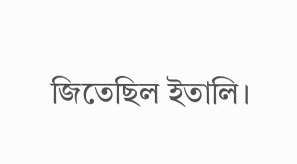জিতেছিল ইতালি।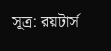সূত্র: রয়টার্স